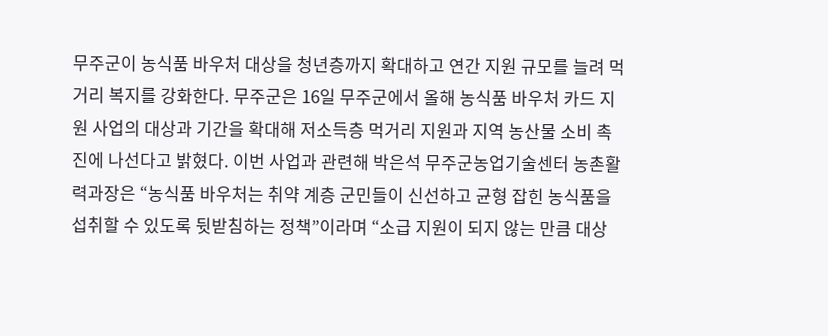무주군이 농식품 바우처 대상을 청년층까지 확대하고 연간 지원 규모를 늘려 먹거리 복지를 강화한다. 무주군은 16일 무주군에서 올해 농식품 바우처 카드 지원 사업의 대상과 기간을 확대해 저소득층 먹거리 지원과 지역 농산물 소비 촉진에 나선다고 밝혔다. 이번 사업과 관련해 박은석 무주군농업기술센터 농촌활력과장은 “농식품 바우처는 취약 계층 군민들이 신선하고 균형 잡힌 농식품을 섭취할 수 있도록 뒷받침하는 정책”이라며 “소급 지원이 되지 않는 만큼 대상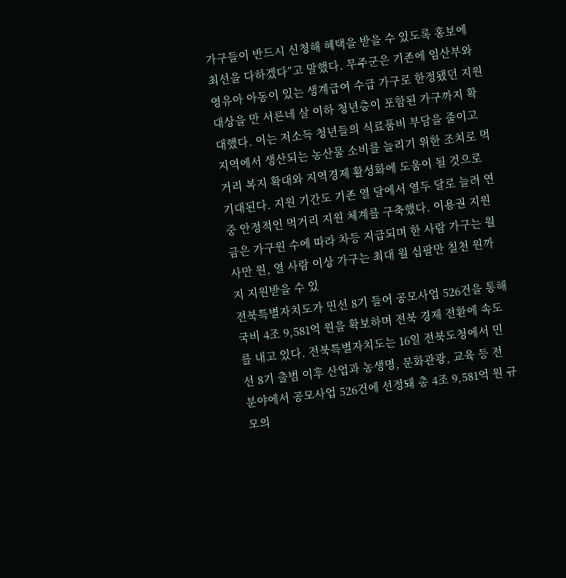가구들이 반드시 신청해 혜택을 받을 수 있도록 홍보에 최선을 다하겠다”고 말했다. 무주군은 기존에 임산부와 영유아 아동이 있는 생계급여 수급 가구로 한정됐던 지원 대상을 만 서른네 살 이하 청년층이 포함된 가구까지 확대했다. 이는 저소득 청년들의 식료품비 부담을 줄이고 지역에서 생산되는 농산물 소비를 늘리기 위한 조치로 먹거리 복지 확대와 지역경제 활성화에 도움이 될 것으로 기대된다. 지원 기간도 기존 열 달에서 열두 달로 늘려 연중 안정적인 먹거리 지원 체계를 구축했다. 이용권 지원금은 가구원 수에 따라 차등 지급되며 한 사람 가구는 월 사만 원, 열 사람 이상 가구는 최대 월 십팔만 칠천 원까지 지원받을 수 있
전북특별자치도가 민선 8기 들어 공모사업 526건을 통해 국비 4조 9,581억 원을 확보하며 전북 경제 전환에 속도를 내고 있다. 전북특별자치도는 16일 전북도청에서 민선 8기 출범 이후 산업과 농생명, 문화관광, 교육 등 전 분야에서 공모사업 526건에 선정돼 총 4조 9,581억 원 규모의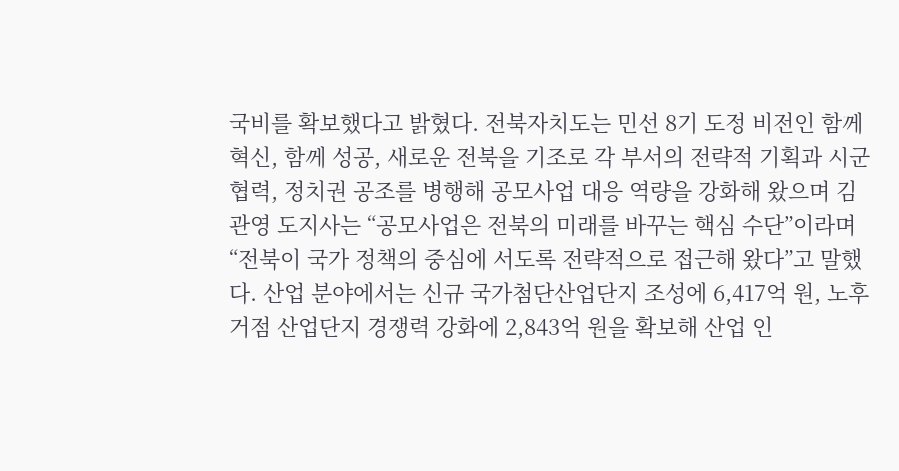국비를 확보했다고 밝혔다. 전북자치도는 민선 8기 도정 비전인 함께 혁신, 함께 성공, 새로운 전북을 기조로 각 부서의 전략적 기획과 시군 협력, 정치권 공조를 병행해 공모사업 대응 역량을 강화해 왔으며 김관영 도지사는 “공모사업은 전북의 미래를 바꾸는 핵심 수단”이라며 “전북이 국가 정책의 중심에 서도록 전략적으로 접근해 왔다”고 말했다. 산업 분야에서는 신규 국가첨단산업단지 조성에 6,417억 원, 노후 거점 산업단지 경쟁력 강화에 2,843억 원을 확보해 산업 인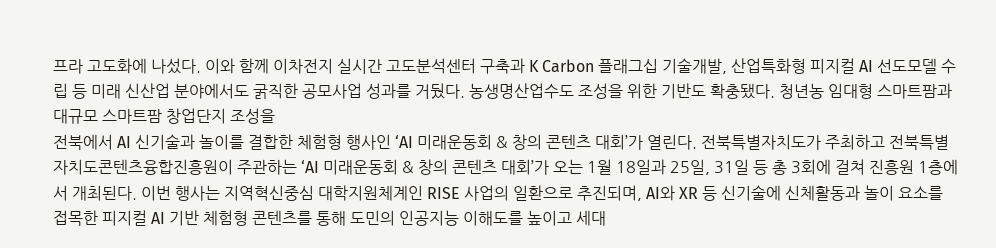프라 고도화에 나섰다. 이와 함께 이차전지 실시간 고도분석센터 구축과 K Carbon 플래그십 기술개발, 산업특화형 피지컬 AI 선도모델 수립 등 미래 신산업 분야에서도 굵직한 공모사업 성과를 거뒀다. 농생명산업수도 조성을 위한 기반도 확충됐다. 청년농 임대형 스마트팜과 대규모 스마트팜 창업단지 조성을
전북에서 AI 신기술과 놀이를 결합한 체험형 행사인 ‘AI 미래운동회 & 창의 콘텐츠 대회’가 열린다. 전북특별자치도가 주최하고 전북특별자치도콘텐츠융합진흥원이 주관하는 ‘AI 미래운동회 & 창의 콘텐츠 대회’가 오는 1월 18일과 25일, 31일 등 총 3회에 걸쳐 진흥원 1층에서 개최된다. 이번 행사는 지역혁신중심 대학지원체계인 RISE 사업의 일환으로 추진되며, AI와 XR 등 신기술에 신체활동과 놀이 요소를 접목한 피지컬 AI 기반 체험형 콘텐츠를 통해 도민의 인공지능 이해도를 높이고 세대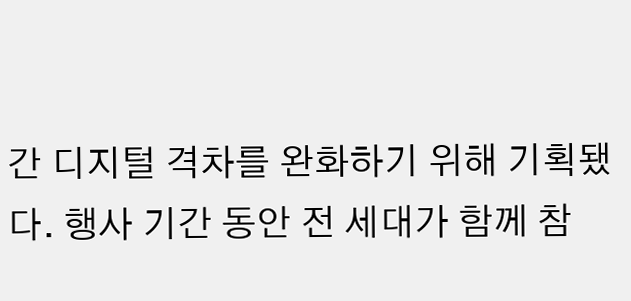간 디지털 격차를 완화하기 위해 기획됐다. 행사 기간 동안 전 세대가 함께 참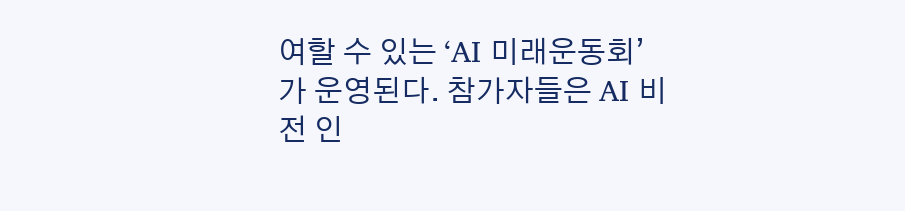여할 수 있는 ‘AI 미래운동회’가 운영된다. 참가자들은 AI 비전 인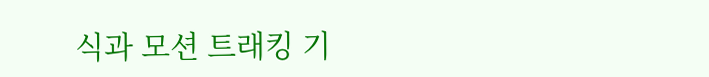식과 모션 트래킹 기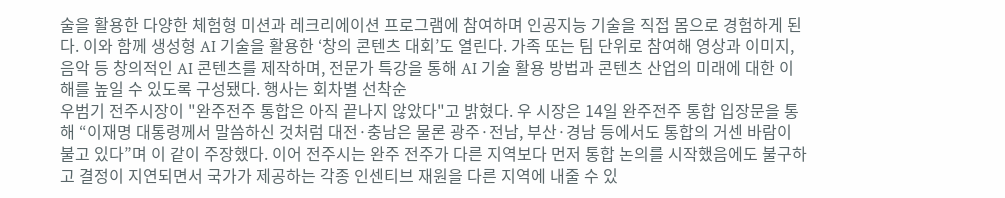술을 활용한 다양한 체험형 미션과 레크리에이션 프로그램에 참여하며 인공지능 기술을 직접 몸으로 경험하게 된다. 이와 함께 생성형 AI 기술을 활용한 ‘창의 콘텐츠 대회’도 열린다. 가족 또는 팀 단위로 참여해 영상과 이미지, 음악 등 창의적인 AI 콘텐츠를 제작하며, 전문가 특강을 통해 AI 기술 활용 방법과 콘텐츠 산업의 미래에 대한 이해를 높일 수 있도록 구성됐다. 행사는 회차별 선착순
우범기 전주시장이 "완주전주 통합은 아직 끝나지 않았다"고 밝혔다. 우 시장은 14일 완주전주 통합 입장문을 통해 “이재명 대통령께서 말씀하신 것처럼 대전·충남은 물론 광주·전남, 부산·경남 등에서도 통합의 거센 바람이 불고 있다”며 이 같이 주장했다. 이어 전주시는 완주 전주가 다른 지역보다 먼저 통합 논의를 시작했음에도 불구하고 결정이 지연되면서 국가가 제공하는 각종 인센티브 재원을 다른 지역에 내줄 수 있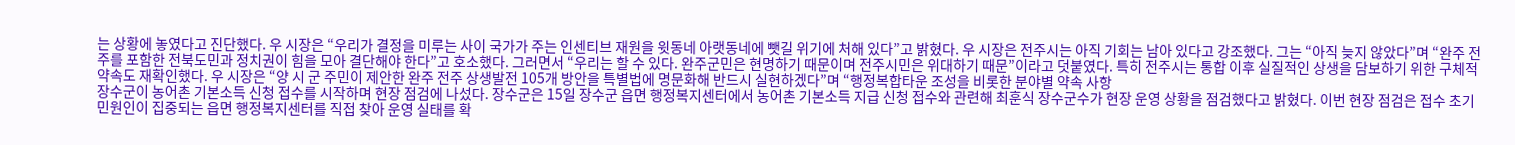는 상황에 놓였다고 진단했다. 우 시장은 “우리가 결정을 미루는 사이 국가가 주는 인센티브 재원을 윗동네 아랫동네에 뺏길 위기에 처해 있다”고 밝혔다. 우 시장은 전주시는 아직 기회는 남아 있다고 강조했다. 그는 “아직 늦지 않았다”며 “완주 전주를 포함한 전북도민과 정치권이 힘을 모아 결단해야 한다”고 호소했다. 그러면서 “우리는 할 수 있다. 완주군민은 현명하기 때문이며 전주시민은 위대하기 때문”이라고 덧붙였다. 특히 전주시는 통합 이후 실질적인 상생을 담보하기 위한 구체적 약속도 재확인했다. 우 시장은 “양 시 군 주민이 제안한 완주 전주 상생발전 105개 방안을 특별법에 명문화해 반드시 실현하겠다”며 “행정복합타운 조성을 비롯한 분야별 약속 사항
장수군이 농어촌 기본소득 신청 접수를 시작하며 현장 점검에 나섰다. 장수군은 15일 장수군 읍면 행정복지센터에서 농어촌 기본소득 지급 신청 접수와 관련해 최훈식 장수군수가 현장 운영 상황을 점검했다고 밝혔다. 이번 현장 점검은 접수 초기 민원인이 집중되는 읍면 행정복지센터를 직접 찾아 운영 실태를 확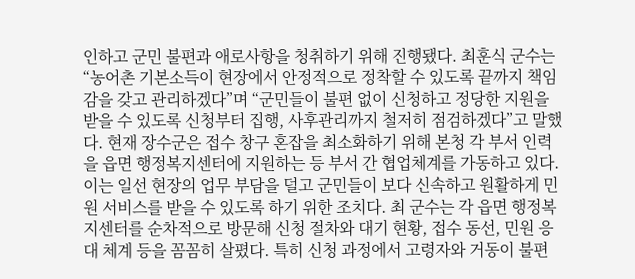인하고 군민 불편과 애로사항을 청취하기 위해 진행됐다. 최훈식 군수는 “농어촌 기본소득이 현장에서 안정적으로 정착할 수 있도록 끝까지 책임감을 갖고 관리하겠다”며 “군민들이 불편 없이 신청하고 정당한 지원을 받을 수 있도록 신청부터 집행, 사후관리까지 철저히 점검하겠다”고 말했다. 현재 장수군은 접수 창구 혼잡을 최소화하기 위해 본청 각 부서 인력을 읍면 행정복지센터에 지원하는 등 부서 간 협업체계를 가동하고 있다. 이는 일선 현장의 업무 부담을 덜고 군민들이 보다 신속하고 원활하게 민원 서비스를 받을 수 있도록 하기 위한 조치다. 최 군수는 각 읍면 행정복지센터를 순차적으로 방문해 신청 절차와 대기 현황, 접수 동선, 민원 응대 체계 등을 꼼꼼히 살폈다. 특히 신청 과정에서 고령자와 거동이 불편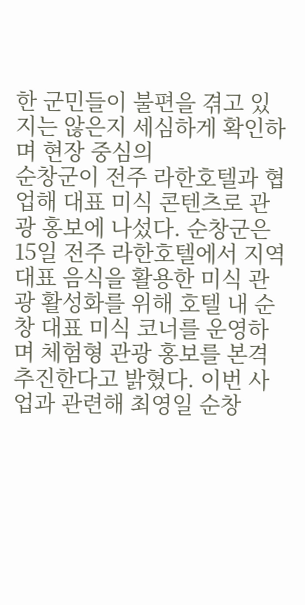한 군민들이 불편을 겪고 있지는 않은지 세심하게 확인하며 현장 중심의
순창군이 전주 라한호텔과 협업해 대표 미식 콘텐츠로 관광 홍보에 나섰다. 순창군은 15일 전주 라한호텔에서 지역 대표 음식을 활용한 미식 관광 활성화를 위해 호텔 내 순창 대표 미식 코너를 운영하며 체험형 관광 홍보를 본격 추진한다고 밝혔다. 이번 사업과 관련해 최영일 순창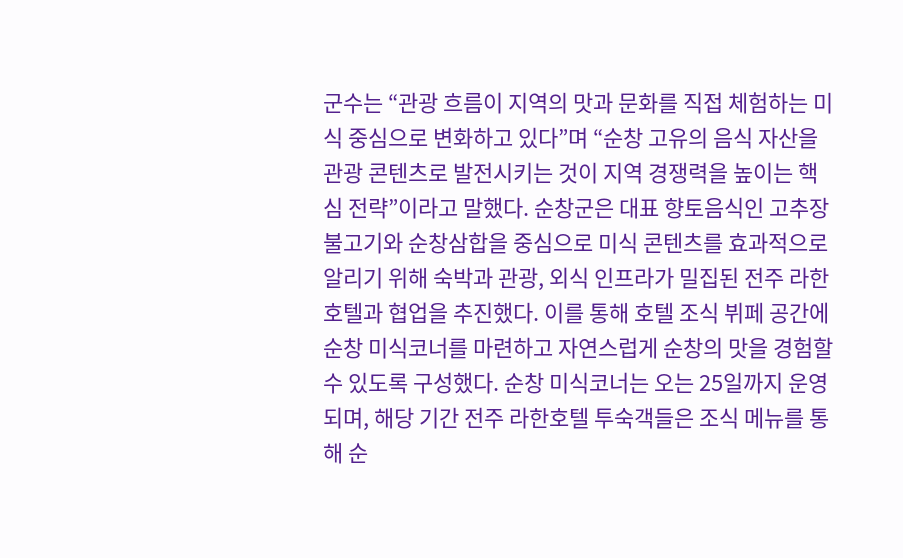군수는 “관광 흐름이 지역의 맛과 문화를 직접 체험하는 미식 중심으로 변화하고 있다”며 “순창 고유의 음식 자산을 관광 콘텐츠로 발전시키는 것이 지역 경쟁력을 높이는 핵심 전략”이라고 말했다. 순창군은 대표 향토음식인 고추장불고기와 순창삼합을 중심으로 미식 콘텐츠를 효과적으로 알리기 위해 숙박과 관광, 외식 인프라가 밀집된 전주 라한호텔과 협업을 추진했다. 이를 통해 호텔 조식 뷔페 공간에 순창 미식코너를 마련하고 자연스럽게 순창의 맛을 경험할 수 있도록 구성했다. 순창 미식코너는 오는 25일까지 운영되며, 해당 기간 전주 라한호텔 투숙객들은 조식 메뉴를 통해 순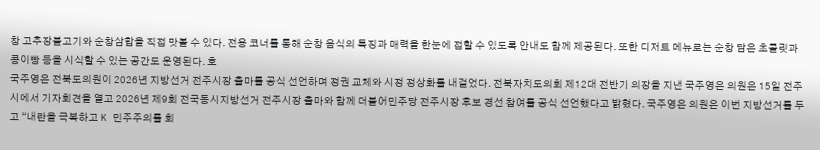창 고추장불고기와 순창삼합을 직접 맛볼 수 있다. 전용 코너를 통해 순창 음식의 특징과 매력을 한눈에 접할 수 있도록 안내도 함께 제공된다. 또한 디저트 메뉴로는 순창 담은 초콜릿과 콩이빵 등을 시식할 수 있는 공간도 운영된다. 호
국주영은 전북도의원이 2026년 지방선거 전주시장 출마를 공식 선언하며 정권 교체와 시정 정상화를 내걸었다. 전북자치도의회 제12대 전반기 의장을 지낸 국주영은 의원은 15일 전주시에서 기자회견을 열고 2026년 제9회 전국동시지방선거 전주시장 출마와 함께 더불어민주당 전주시장 후보 경선 참여를 공식 선언했다고 밝혔다. 국주영은 의원은 이번 지방선거를 두고 “내란을 극복하고 K 민주주의를 회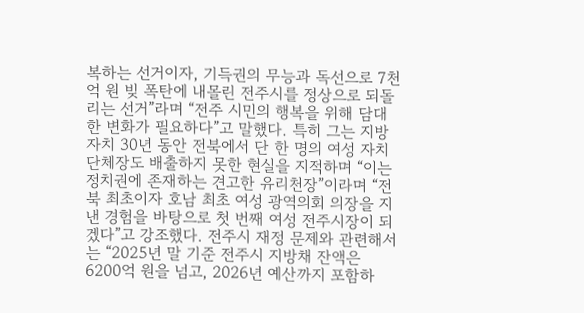복하는 선거이자, 기득권의 무능과 독선으로 7천억 원 빚 폭탄에 내몰린 전주시를 정상으로 되돌리는 선거”라며 “전주 시민의 행복을 위해 담대한 변화가 필요하다”고 말했다. 특히 그는 지방자치 30년 동안 전북에서 단 한 명의 여성 자치단체장도 배출하지 못한 현실을 지적하며 “이는 정치권에 존재하는 견고한 유리천장”이라며 “전북 최초이자 호남 최초 여성 광역의회 의장을 지낸 경험을 바탕으로 첫 번째 여성 전주시장이 되겠다”고 강조했다. 전주시 재정 문제와 관련해서는 “2025년 말 기준 전주시 지방채 잔액은 6200억 원을 넘고, 2026년 예산까지 포함하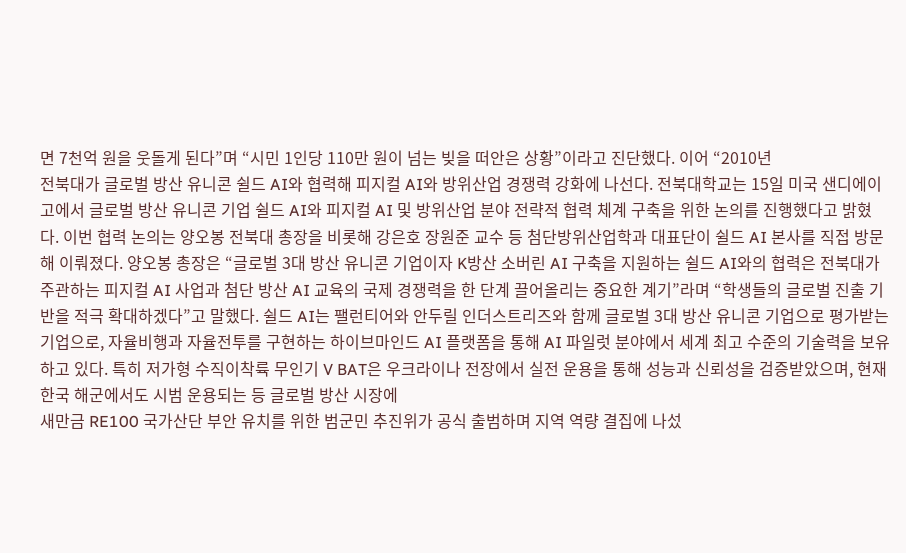면 7천억 원을 웃돌게 된다”며 “시민 1인당 110만 원이 넘는 빚을 떠안은 상황”이라고 진단했다. 이어 “2010년
전북대가 글로벌 방산 유니콘 쉴드 AI와 협력해 피지컬 AI와 방위산업 경쟁력 강화에 나선다. 전북대학교는 15일 미국 샌디에이고에서 글로벌 방산 유니콘 기업 쉴드 AI와 피지컬 AI 및 방위산업 분야 전략적 협력 체계 구축을 위한 논의를 진행했다고 밝혔다. 이번 협력 논의는 양오봉 전북대 총장을 비롯해 강은호 장원준 교수 등 첨단방위산업학과 대표단이 쉴드 AI 본사를 직접 방문해 이뤄졌다. 양오봉 총장은 “글로벌 3대 방산 유니콘 기업이자 K방산 소버린 AI 구축을 지원하는 쉴드 AI와의 협력은 전북대가 주관하는 피지컬 AI 사업과 첨단 방산 AI 교육의 국제 경쟁력을 한 단계 끌어올리는 중요한 계기”라며 “학생들의 글로벌 진출 기반을 적극 확대하겠다”고 말했다. 쉴드 AI는 팰런티어와 안두릴 인더스트리즈와 함께 글로벌 3대 방산 유니콘 기업으로 평가받는 기업으로, 자율비행과 자율전투를 구현하는 하이브마인드 AI 플랫폼을 통해 AI 파일럿 분야에서 세계 최고 수준의 기술력을 보유하고 있다. 특히 저가형 수직이착륙 무인기 V BAT은 우크라이나 전장에서 실전 운용을 통해 성능과 신뢰성을 검증받았으며, 현재 한국 해군에서도 시범 운용되는 등 글로벌 방산 시장에
새만금 RE100 국가산단 부안 유치를 위한 범군민 추진위가 공식 출범하며 지역 역량 결집에 나섰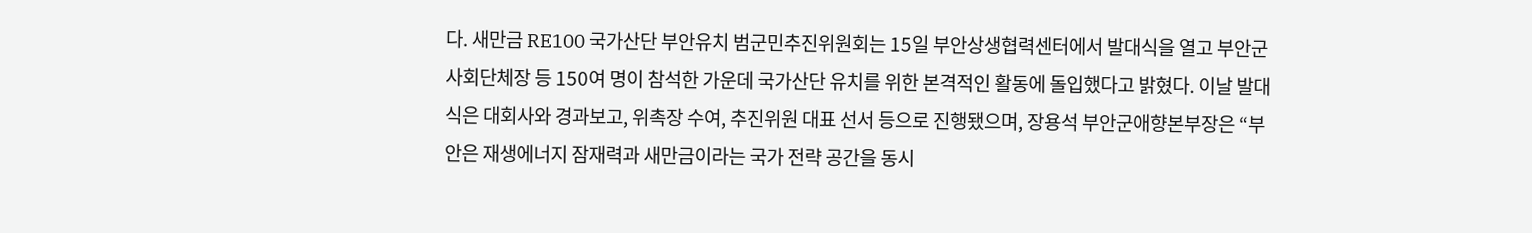다. 새만금 RE100 국가산단 부안유치 범군민추진위원회는 15일 부안상생협력센터에서 발대식을 열고 부안군 사회단체장 등 150여 명이 참석한 가운데 국가산단 유치를 위한 본격적인 활동에 돌입했다고 밝혔다. 이날 발대식은 대회사와 경과보고, 위촉장 수여, 추진위원 대표 선서 등으로 진행됐으며, 장용석 부안군애향본부장은 “부안은 재생에너지 잠재력과 새만금이라는 국가 전략 공간을 동시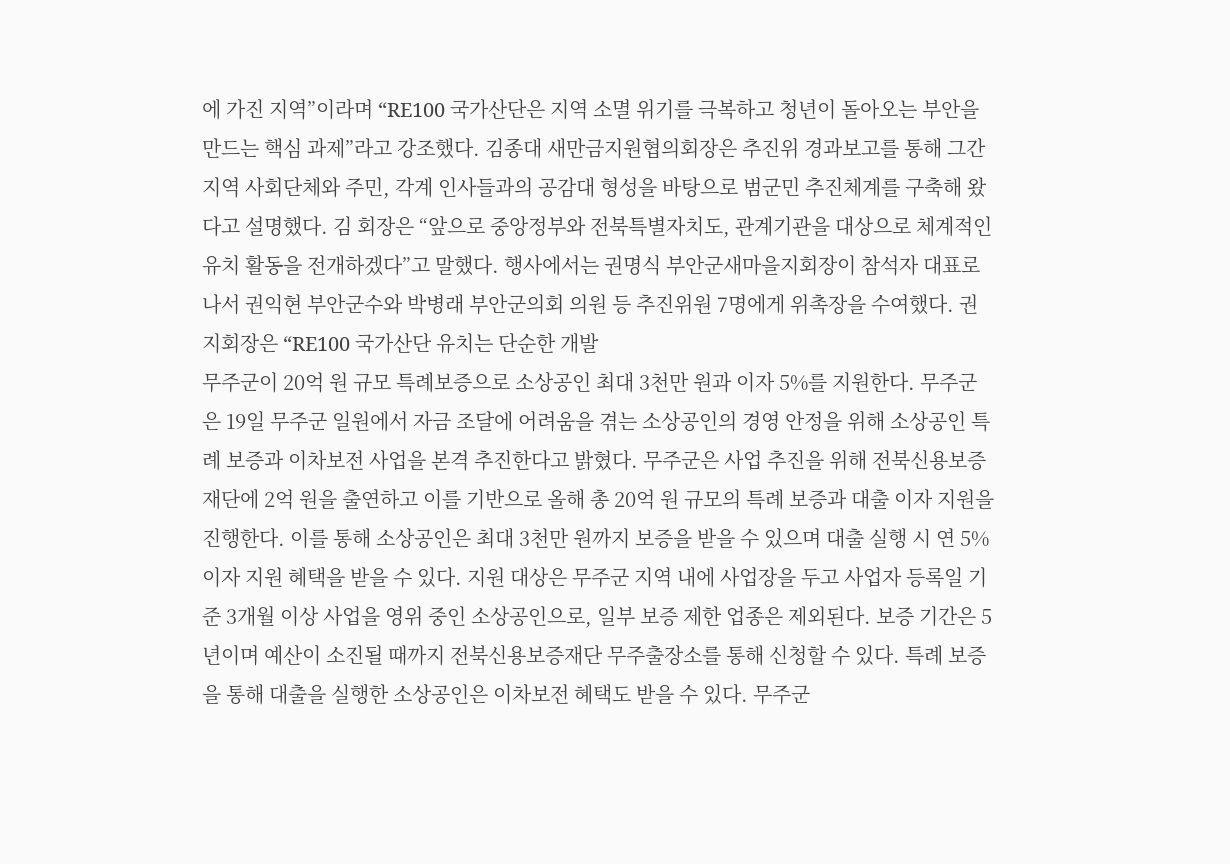에 가진 지역”이라며 “RE100 국가산단은 지역 소멸 위기를 극복하고 청년이 돌아오는 부안을 만드는 핵심 과제”라고 강조했다. 김종대 새만금지원협의회장은 추진위 경과보고를 통해 그간 지역 사회단체와 주민, 각계 인사들과의 공감대 형성을 바탕으로 범군민 추진체계를 구축해 왔다고 설명했다. 김 회장은 “앞으로 중앙정부와 전북특별자치도, 관계기관을 대상으로 체계적인 유치 활동을 전개하겠다”고 말했다. 행사에서는 권명식 부안군새마을지회장이 참석자 대표로 나서 권익현 부안군수와 박병래 부안군의회 의원 등 추진위원 7명에게 위촉장을 수여했다. 권 지회장은 “RE100 국가산단 유치는 단순한 개발
무주군이 20억 원 규모 특례보증으로 소상공인 최대 3천만 원과 이자 5%를 지원한다. 무주군은 19일 무주군 일원에서 자금 조달에 어려움을 겪는 소상공인의 경영 안정을 위해 소상공인 특례 보증과 이차보전 사업을 본격 추진한다고 밝혔다. 무주군은 사업 추진을 위해 전북신용보증재단에 2억 원을 출연하고 이를 기반으로 올해 총 20억 원 규모의 특례 보증과 대출 이자 지원을 진행한다. 이를 통해 소상공인은 최대 3천만 원까지 보증을 받을 수 있으며 대출 실행 시 연 5% 이자 지원 혜택을 받을 수 있다. 지원 대상은 무주군 지역 내에 사업장을 두고 사업자 등록일 기준 3개월 이상 사업을 영위 중인 소상공인으로, 일부 보증 제한 업종은 제외된다. 보증 기간은 5년이며 예산이 소진될 때까지 전북신용보증재단 무주출장소를 통해 신청할 수 있다. 특례 보증을 통해 대출을 실행한 소상공인은 이차보전 혜택도 받을 수 있다. 무주군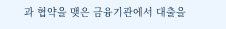과 협약을 맺은 금융기관에서 대출을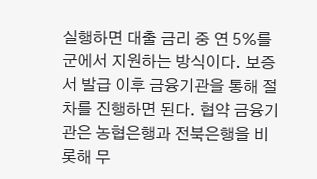실행하면 대출 금리 중 연 5%를 군에서 지원하는 방식이다. 보증서 발급 이후 금융기관을 통해 절차를 진행하면 된다. 협약 금융기관은 농협은행과 전북은행을 비롯해 무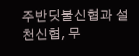주반딧불신협과 설천신협, 무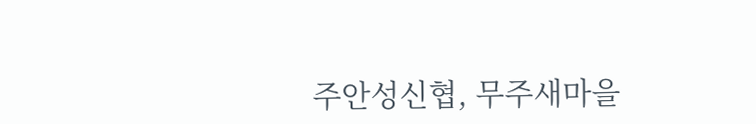주안성신협, 무주새마을